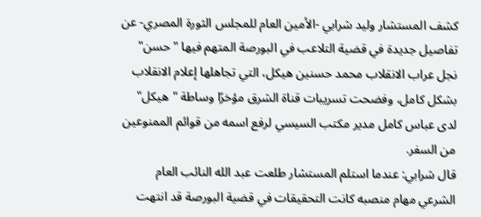كشف المستشار وليد شرابي -الأمين العام للمجلس الثورة المصري- عن تفاصيل جديدة في قضية التلاعب في البورصة المتهم فيها "حسن" نجل عراب الانقلاب محمد حسنين هيكل، التي تجاهلها إعلام الانقلاب بشكل كامل، وفضحت تسريبات قناة الشرق مؤخرًا وساطة "هيكل" لدى عباس كامل مدير مكتب السيسي لرفع اسمه من قوائم الممنوعين من السفر.
قال شرابي: عندما استلم المستشار طلعت عبد الله النائب العام الشرعي مهام منصبه كانت التحقيقات في قضية البورصة قد انتهت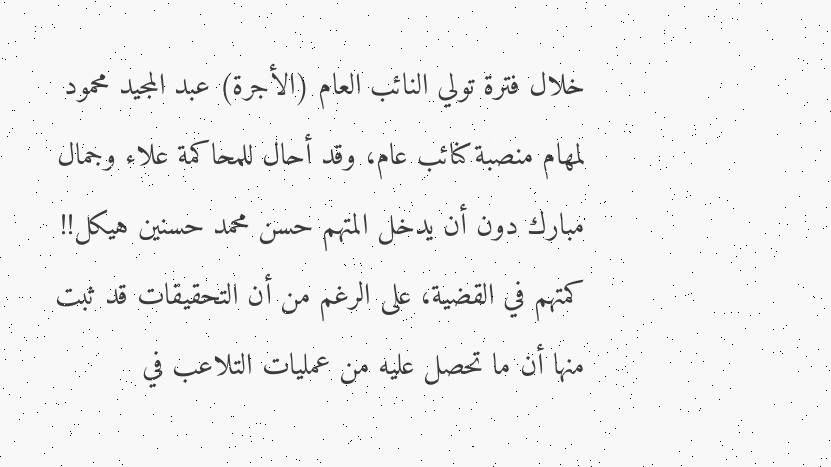خلال فترة تولي النائب العام (الأجرة) عبد المجيد محمود لمهام منصبة كنائب عام، وقد أحال للمحاكمة علاء وجمال مبارك دون أن يدخل المتهم حسن محمد حسنين هيكل!! كمتهم في القضية، على الرغم من أن التحقيقات قد ثبت منها أن ما تحصل عليه من عمليات التلاعب في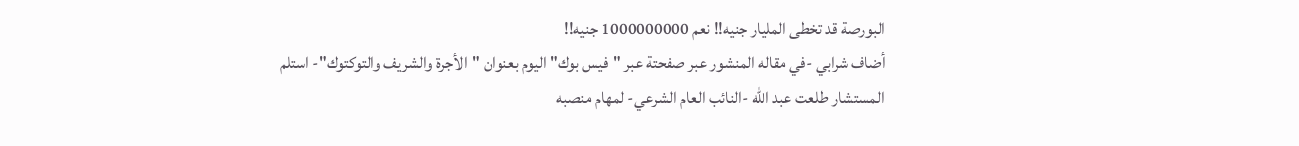البورصة قد تخطى المليار جنيه!! نعم 1000000000 جنيه!!
أضاف شرابي -في مقاله المنشور عبر صفحتة عبر "فيس بوك" اليوم بعنوان "الأجرة والشريف والتوكتوك"- استلم المستشار طلعت عبد الله -النائب العام الشرعي- لمهام منصبه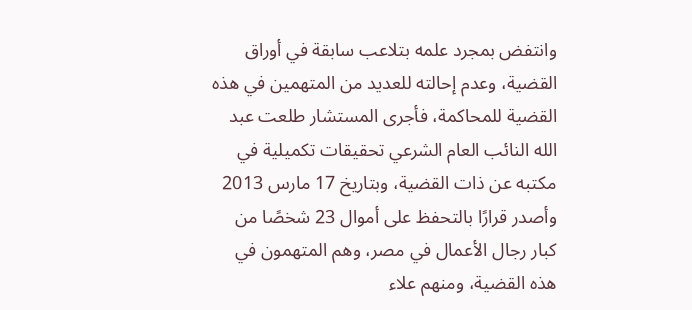وانتفض بمجرد علمه بتلاعب سابقة في أوراق القضية، وعدم إحالته للعديد من المتهمين في هذه القضية للمحاكمة، فأجرى المستشار طلعت عبد الله النائب العام الشرعي تحقيقات تكميلية في مكتبه عن ذات القضية، وبتاريخ 17 مارس 2013 وأصدر قرارًا بالتحفظ على أموال 23 شخصًا من كبار رجال الأعمال في مصر، وهم المتهمون في هذه القضية، ومنهم علاء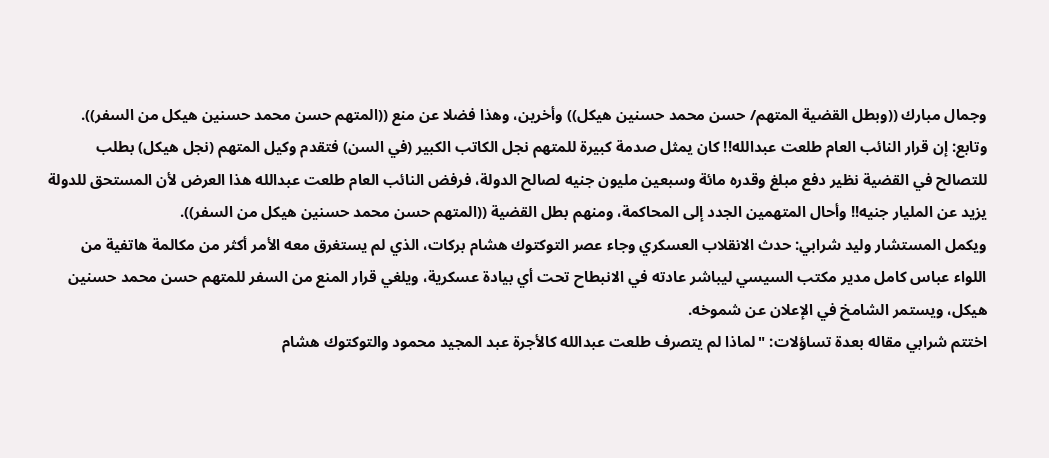وجمال مبارك ((وبطل القضية المتهم/ حسن محمد حسنين هيكل)) وأخرين، وهذا فضلا عن منع ((المتهم حسن محمد حسنين هيكل من السفر)).
وتابع: إن قرار النائب العام طلعت عبدالله!! كان يمثل صدمة كبيرة للمتهم نجل الكاتب الكبير (في السن) فتقدم وكيل المتهم (نجل هيكل) بطلب للتصالح في القضية نظير دفع مبلغ وقدره مائة وسبعين مليون جنيه لصالح الدولة، فرفض النائب العام طلعت عبدالله هذا العرض لأن المستحق للدولة يزيد عن المليار جنيه!! وأحال المتهمين الجدد إلى المحاكمة، ومنهم بطل القضية ((المتهم حسن محمد حسنين هيكل من السفر)).
ويكمل المستشار وليد شرابي: حدث الانقلاب العسكري وجاء عصر التوكتوك هشام بركات، الذي لم يستغرق معه الأمر أكثر من مكالمة هاتفية من اللواء عباس كامل مدير مكتب السيسي ليباشر عادته في الانبطاح تحت أي بيادة عسكرية، ويلغي قرار المنع من السفر للمتهم حسن محمد حسنين هيكل، ويستمر الشامخ في الإعلان عن شموخه.
اختتم شرابي مقاله بعدة تساؤلات: "لماذا لم يتصرف طلعت عبدالله كالأجرة عبد المجيد محمود والتوكتوك هشام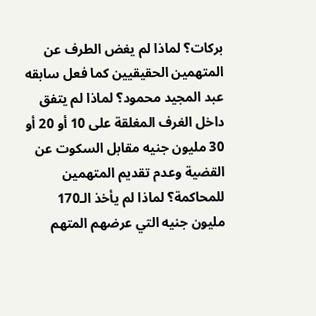بركات؟ لماذا لم يغض الطرف عن المتهمين الحقيقيين كما فعل سابقه عبد المجيد محمود؟ لماذا لم يتفق داخل الغرف المغلقة على 10 أو 20 أو 30 مليون جنيه مقابل السكوت عن القضية وعدم تقديم المتهمين للمحاكمة؟ لماذا لم يأخذ الـ170 مليون جنيه التي عرضهم المتهم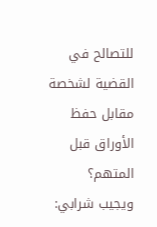للتصالح في القضية لشخصة مقابل حفظ الأوراق قبل المتهم؟
ويجيب شرابي: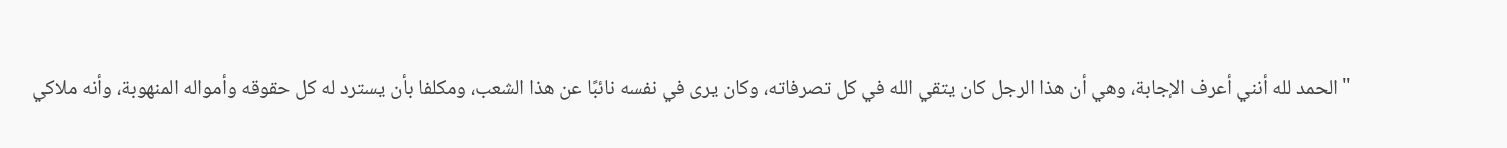"الحمد لله أنني أعرف الإجابة، وهي أن هذا الرجل كان يتقي الله في كل تصرفاته، وكان يرى في نفسه نائبًا عن هذا الشعب، ومكلفا بأن يسترد له كل حقوقه وأمواله المنهوبة، وأنه ملاكي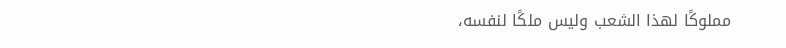مملوكًا لهذا الشعب وليس ملكًا لنفسه،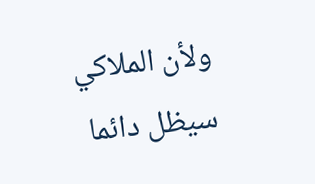ولأن الملاكي سيظل دائما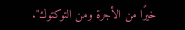خيرًا من الأجرة ومن التوكتوك".